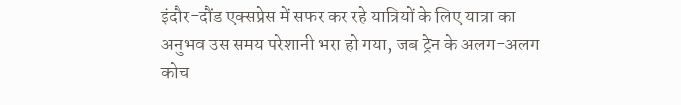इंदौर-दौंड एक्सप्रेस में सफर कर रहे यात्रियों के लिए यात्रा का अनुभव उस समय परेशानी भरा हो गया, जब ट्रेन के अलग-अलग कोच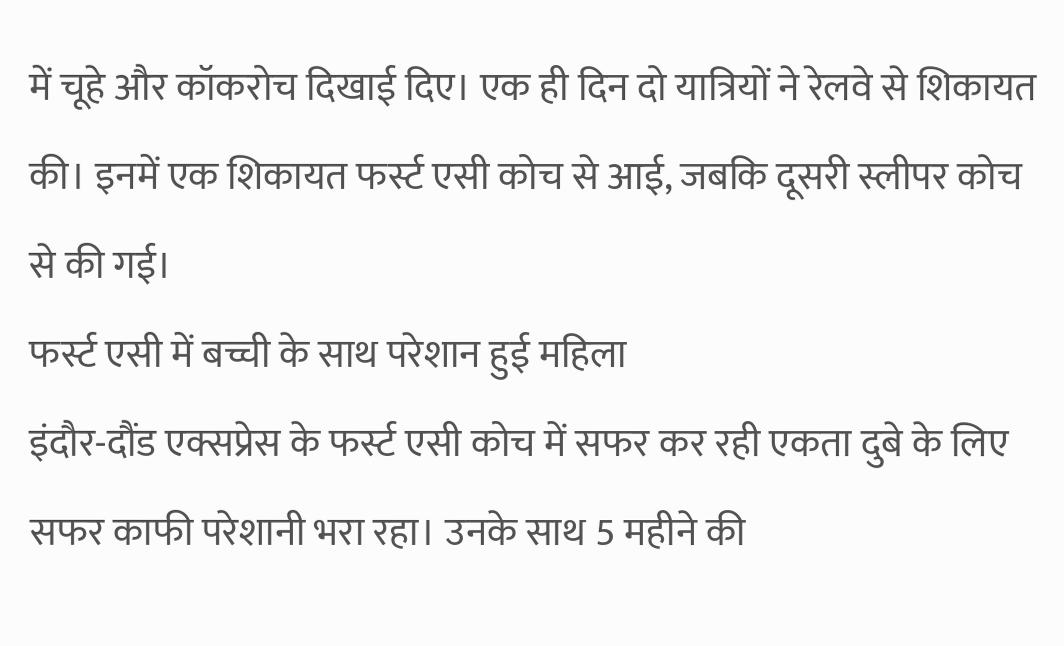में चूहे और कॉकरोच दिखाई दिए। एक ही दिन दो यात्रियों ने रेलवे से शिकायत की। इनमें एक शिकायत फर्स्ट एसी कोच से आई, जबकि दूसरी स्लीपर कोच से की गई।
फर्स्ट एसी में बच्ची के साथ परेशान हुई महिला
इंदौर-दौंड एक्सप्रेस के फर्स्ट एसी कोच में सफर कर रही एकता दुबे के लिए सफर काफी परेशानी भरा रहा। उनके साथ 5 महीने की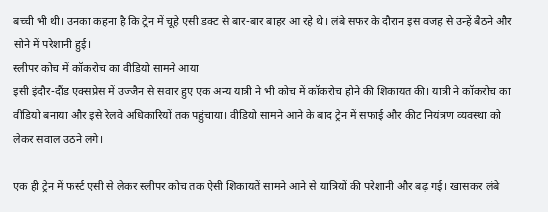बच्ची भी थी। उनका कहना है कि ट्रेन में चूहे एसी डक्ट से बार-बार बाहर आ रहे थे। लंबे सफर के दौरान इस वजह से उन्हें बैठने और सोने में परेशानी हुई।
स्लीपर कोच में कॉकरोच का वीडियो सामने आया
इसी इंदौर-दौंड एक्सप्रेस में उज्जैन से सवार हुए एक अन्य यात्री ने भी कोच में कॉकरोच होने की शिकायत की। यात्री ने कॉकरोच का वीडियो बनाया और इसे रेलवे अधिकारियों तक पहुंचाया। वीडियो सामने आने के बाद ट्रेन में सफाई और कीट नियंत्रण व्यवस्था को लेकर सवाल उठने लगे।

एक ही ट्रेन में फर्स्ट एसी से लेकर स्लीपर कोच तक ऐसी शिकायतें सामने आने से यात्रियों की परेशानी और बढ़ गई। खासकर लंबे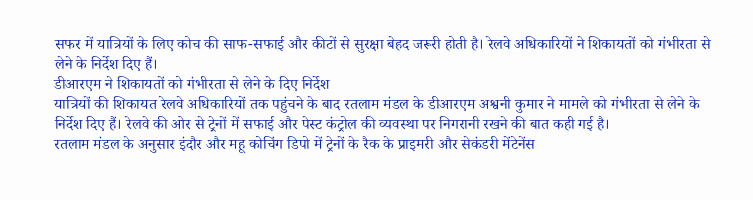सफर में यात्रियों के लिए कोच की साफ-सफाई और कीटों से सुरक्षा बेहद जरूरी होती है। रेलवे अधिकारियों ने शिकायतों को गंभीरता से लेने के निर्देश दिए हैं।
डीआरएम ने शिकायतों को गंभीरता से लेने के दिए निर्देश
यात्रियों की शिकायत रेलवे अधिकारियों तक पहुंचने के बाद रतलाम मंडल के डीआरएम अश्वनी कुमार ने मामले को गंभीरता से लेने के निर्देश दिए हैं। रेलवे की ओर से ट्रेनों में सफाई और पेस्ट कंट्रोल की व्यवस्था पर निगरानी रखने की बात कही गई है।
रतलाम मंडल के अनुसार इंदौर और महू कोचिंग डिपो में ट्रेनों के रैक के प्राइमरी और सेकंडरी मेंटेनेंस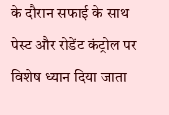के दौरान सफाई के साथ पेस्ट और रोडेंट कंट्रोल पर विशेष ध्यान दिया जाता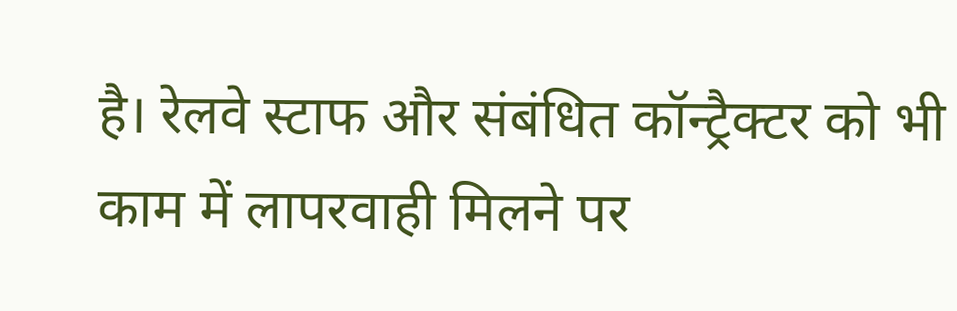है। रेलवे स्टाफ और संबंधित कॉन्ट्रैक्टर को भी काम में लापरवाही मिलने पर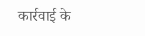कार्रवाई के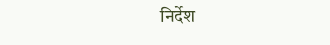निर्देश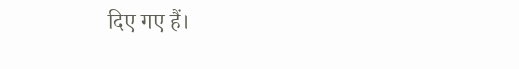दिए गए हैं।